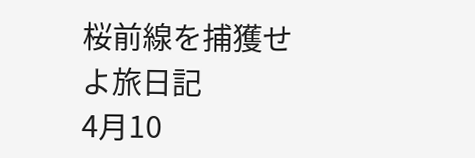桜前線を捕獲せよ旅日記
4月10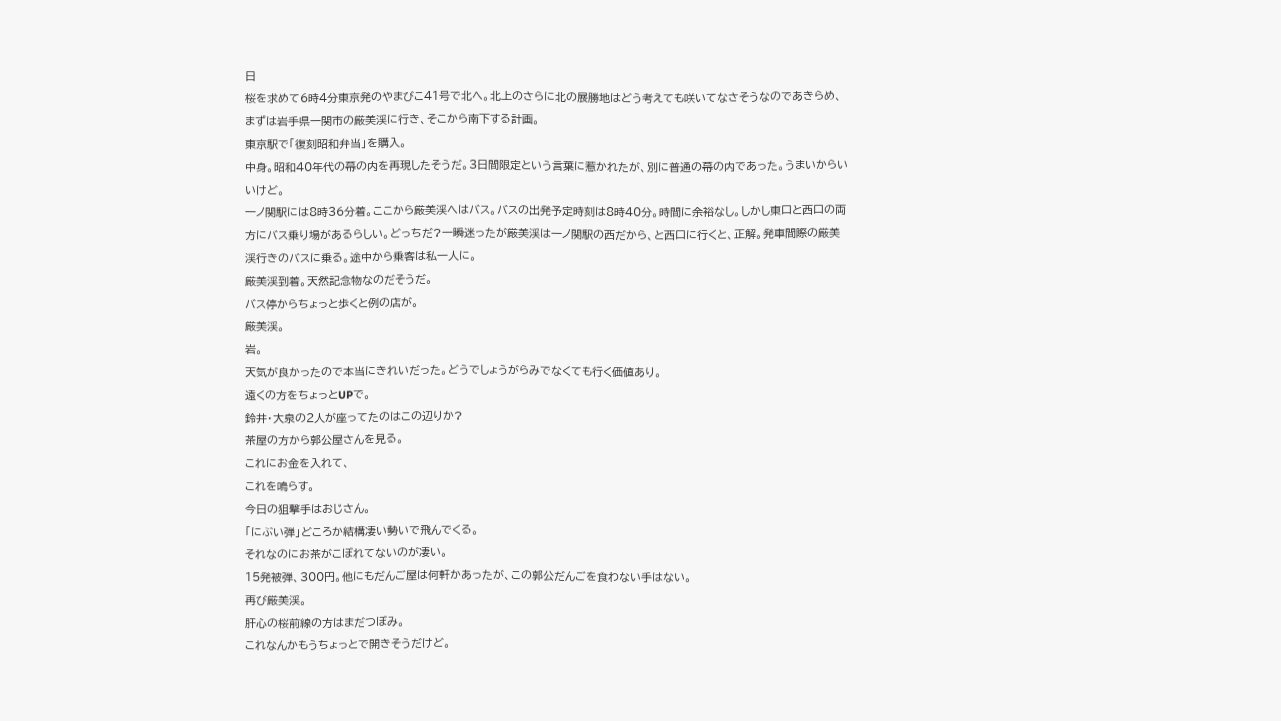日
桜を求めて6時4分東京発のやまびこ41号で北へ。北上のさらに北の展勝地はどう考えても咲いてなさそうなのであきらめ、まずは岩手県一関市の厳美渓に行き、そこから南下する計画。
東京駅で「復刻昭和弁当」を購入。
中身。昭和40年代の幕の内を再現したそうだ。3日間限定という言葉に惹かれたが、別に普通の幕の内であった。うまいからいいけど。
一ノ関駅には8時36分着。ここから厳美渓へはバス。バスの出発予定時刻は8時40分。時間に余裕なし。しかし東口と西口の両方にバス乗り場があるらしい。どっちだ?一瞬迷ったが厳美渓は一ノ関駅の西だから、と西口に行くと、正解。発車間際の厳美渓行きのバスに乗る。途中から乗客は私一人に。
厳美渓到着。天然記念物なのだそうだ。
バス停からちょっと歩くと例の店が。
厳美渓。
岩。
天気が良かったので本当にきれいだった。どうでしょうがらみでなくても行く価値あり。
遠くの方をちょっとUPで。
鈴井・大泉の2人が座ってたのはこの辺りか?
茶屋の方から郭公屋さんを見る。
これにお金を入れて、
これを鳴らす。
今日の狙撃手はおじさん。
「にぶい弾」どころか結構凄い勢いで飛んでくる。
それなのにお茶がこぼれてないのが凄い。
15発被弾、300円。他にもだんご屋は何軒かあったが、この郭公だんごを食わない手はない。
再び厳美渓。
肝心の桜前線の方はまだつぼみ。
これなんかもうちょっとで開きそうだけど。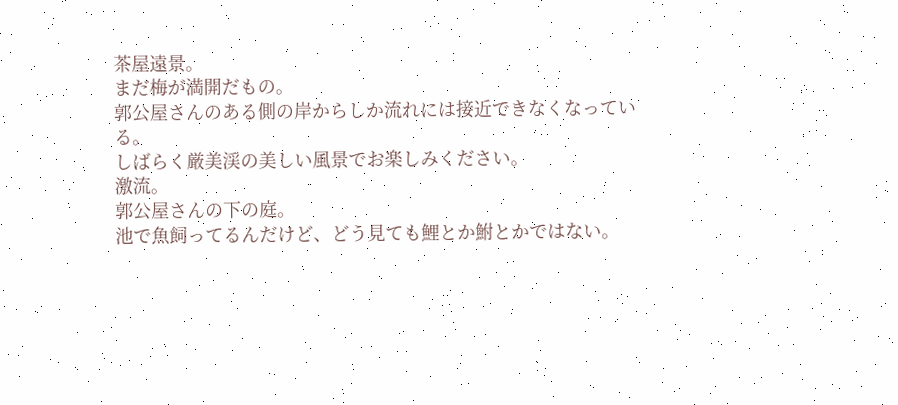茶屋遠景。
まだ梅が満開だもの。
郭公屋さんのある側の岸からしか流れには接近できなくなっている。
しばらく厳美渓の美しい風景でお楽しみください。
激流。
郭公屋さんの下の庭。
池で魚飼ってるんだけど、どう見ても鯉とか鮒とかではない。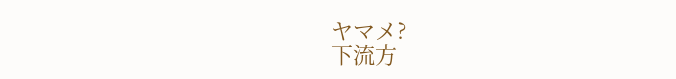ヤマメ?
下流方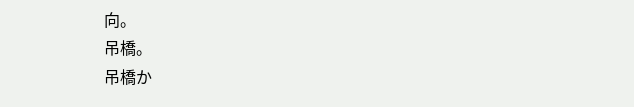向。
吊橋。
吊橋か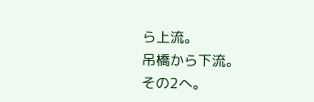ら上流。
吊橋から下流。
その2へ。